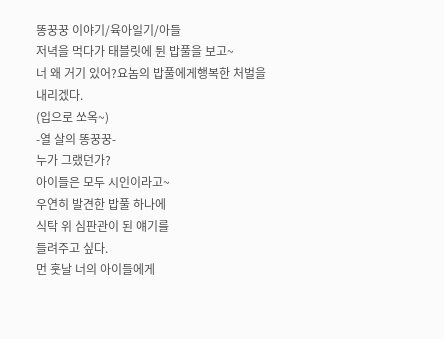똥꿍꿍 이야기/육아일기/아들
저녁을 먹다가 태블릿에 튄 밥풀을 보고~
너 왜 거기 있어?요놈의 밥풀에게행복한 처벌을 내리겠다.
(입으로 쏘옥~)
-열 살의 똥꿍꿍-
누가 그랬던가?
아이들은 모두 시인이라고~
우연히 발견한 밥풀 하나에
식탁 위 심판관이 된 얘기를
들려주고 싶다.
먼 훗날 너의 아이들에게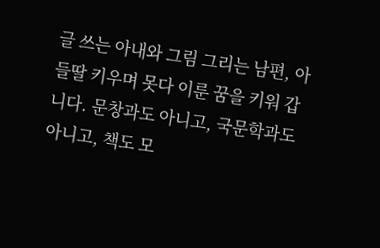글 쓰는 아내와 그림 그리는 남편, 아들딸 키우며 못다 이룬 꿈을 키워 갑니다. 문창과도 아니고, 국문학과도 아니고, 책도 모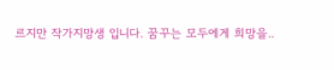르지만 작가지망생 입니다. 꿈꾸는 모두에게 희망을..